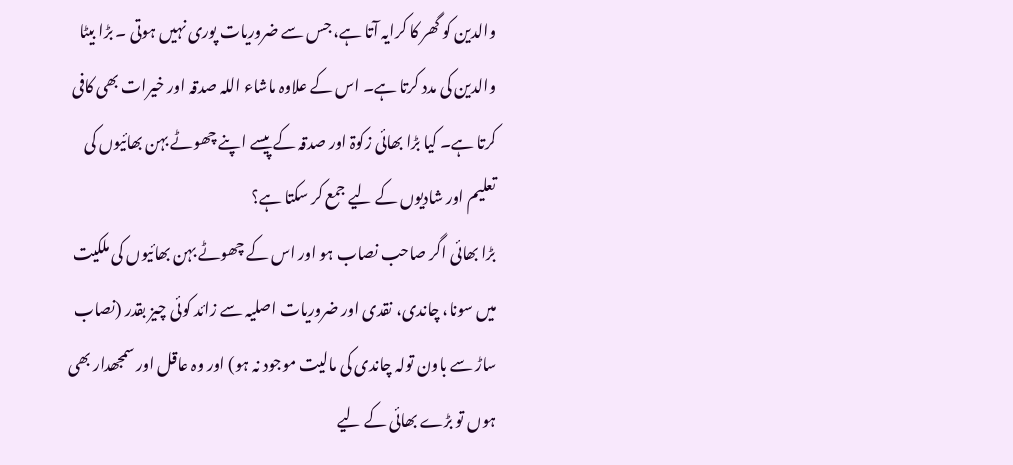والدین کو گھر کا کرایہ آتا ہے، جس سے ضروریات پوری نہیں ہوتی ۔ بڑا بیٹا والدین کی مدد کرتا ہے۔ اس کے علاوہ ماشاء اللہ صدقہ اور خیرات بھی کافی کرتا ہے۔ کیا بڑا بھائی زکوۃ اور صدقہ کے پیسے اپنے چھوٹے بہن بھائیوں کی تعلیم اور شادیوں کے لیے جمع کر سکتا ہے؟
بڑا بھائی اگر صاحب نصاب ہو اور اس کے چھوٹے بہن بھائیوں کی ملکیت میں سونا، چاندی، نقدی اور ضروریات اصلیہ سے زائد کوئی چیز بقدر (نصاب ساڑ سے باون تولہ چاندی کی مالیت موجود نہ ہو) اور وہ عاقل اور سمجھدار بھی ہوں تو بڑے بھائی کے لیے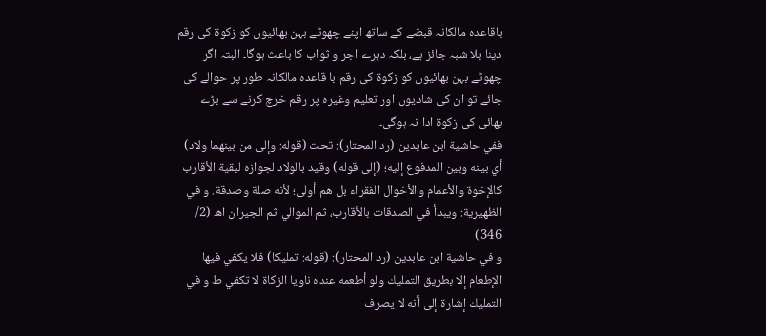باقاعدہ مالکانہ قبضے کے ساتھ اپنے چھوٹے بہن بھائیوں کو زکوۃ کی رقم دینا بلا شبہ جائز ہے، بلکہ دہرے اجر و ثواب کا باعث ہوگا۔ البتہ اگر چھوٹے بہن بھائیوں کو زکوۃ کی رقم با قاعدہ مالکانہ طور پر حوالے کی جائے تو ان کی شادیوں اور تعلیم وغیرہ پر رقم خرچ کرنے سے بڑے بھائی کی زکوۃ ادا نہ ہوگی۔
ففي حاشية ابن عابدين (رد المحتار): تحت (قوله: وإلى من بينهما ولاد) أي بينه وبين المدفوع إليه؛ (إلی قوله) وقيد بالولاد لجوازه لبقية الأقارب كالإخوة والأعمام والأخوال الفقراء بل هم أولى؛ لأنه صلة وصدقة. و في الظهيرية: ويبدأ في الصدقات بالأقارب، ثم الموالي ثم الجيران اھ (2/ 346)
و في حاشية ابن عابدين (رد المحتار): (قوله: تمليكا) فلا يكفي فيها الإطعام إلا بطريق التمليك ولو أطعمه عنده ناويا الزكاة لا تكفي ط و في التمليك إشارة إلى أنه لا يصرف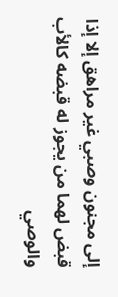إلى مجنون وصبي غير مراهق إلا إذا قبض لهما من يجوز له قبضه كالأب والوصي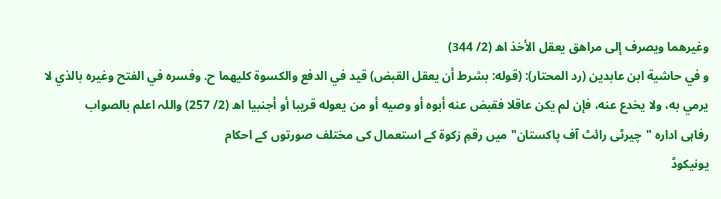وغيرهما ويصرف إلى مراهق يعقل الأخذ اھ (2/ 344)
و في حاشية ابن عابدين (رد المحتار): (قوله: بشرط أن يعقل القبض) قيد في الدفع والكسوة كليهما ح. وفسره في الفتح وغيره بالذي لا يرمي به، ولا يخدع عنه، فإن لم يكن عاقلا فقبض عنه أبوه أو وصيه أو من يعوله قريبا أو أجنبيا اھ (2/ 257) واللہ اعلم بالصواب
رفاہی ادارہ "چیرٹی رائٹ آف پاکستان" میں رقمِ زکوۃ کے استعمال کی مختلف صورتوں کے احکام
یونیکوڈ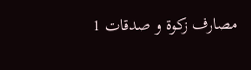مصارف زکوۃ و صدقات 1